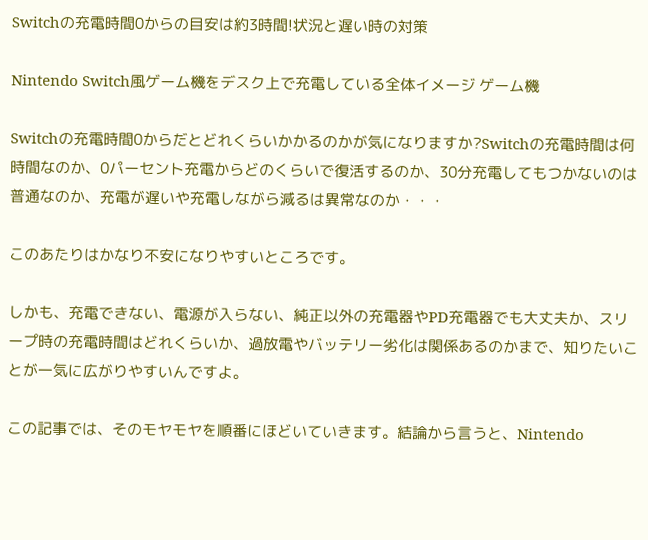Switchの充電時間0からの目安は約3時間!状況と遅い時の対策

Nintendo Switch風ゲーム機をデスク上で充電している全体イメージ ゲーム機

Switchの充電時間0からだとどれくらいかかるのかが気になりますか?Switchの充電時間は何時間なのか、0パーセント充電からどのくらいで復活するのか、30分充電してもつかないのは普通なのか、充電が遅いや充電しながら減るは異常なのか・・・

このあたりはかなり不安になりやすいところです。

しかも、充電できない、電源が入らない、純正以外の充電器やPD充電器でも大丈夫か、スリープ時の充電時間はどれくらいか、過放電やバッテリー劣化は関係あるのかまで、知りたいことが一気に広がりやすいんですよ。

この記事では、そのモヤモヤを順番にほどいていきます。結論から言うと、Nintendo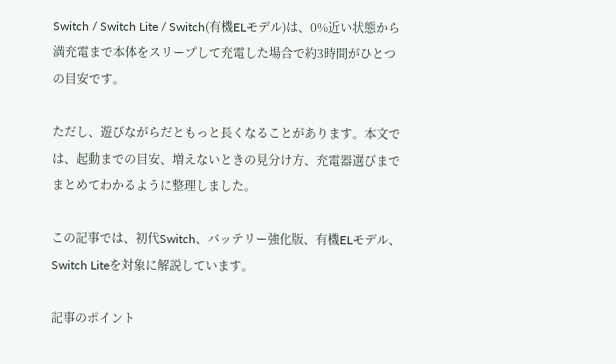Switch / Switch Lite / Switch(有機ELモデル)は、0%近い状態から満充電まで本体をスリープして充電した場合で約3時間がひとつの目安です。

ただし、遊びながらだともっと長くなることがあります。本文では、起動までの目安、増えないときの見分け方、充電器選びまでまとめてわかるように整理しました。

この記事では、初代Switch、バッテリー強化版、有機ELモデル、Switch Liteを対象に解説しています。

記事のポイント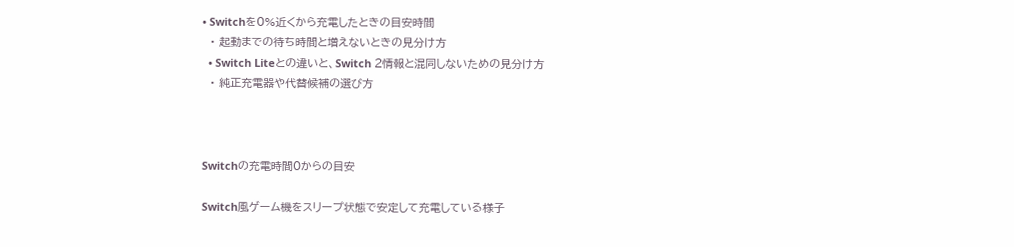• Switchを0%近くから充電したときの目安時間
  • 起動までの待ち時間と増えないときの見分け方
  • Switch Liteとの違いと、Switch 2情報と混同しないための見分け方
  • 純正充電器や代替候補の選び方



Switchの充電時間0からの目安

Switch風ゲーム機をスリープ状態で安定して充電している様子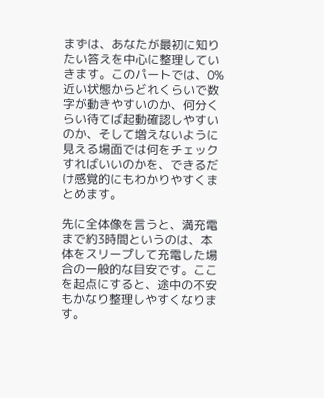まずは、あなたが最初に知りたい答えを中心に整理していきます。このパートでは、0%近い状態からどれくらいで数字が動きやすいのか、何分くらい待てば起動確認しやすいのか、そして増えないように見える場面では何をチェックすればいいのかを、できるだけ感覚的にもわかりやすくまとめます。

先に全体像を言うと、満充電まで約3時間というのは、本体をスリープして充電した場合の一般的な目安です。ここを起点にすると、途中の不安もかなり整理しやすくなります。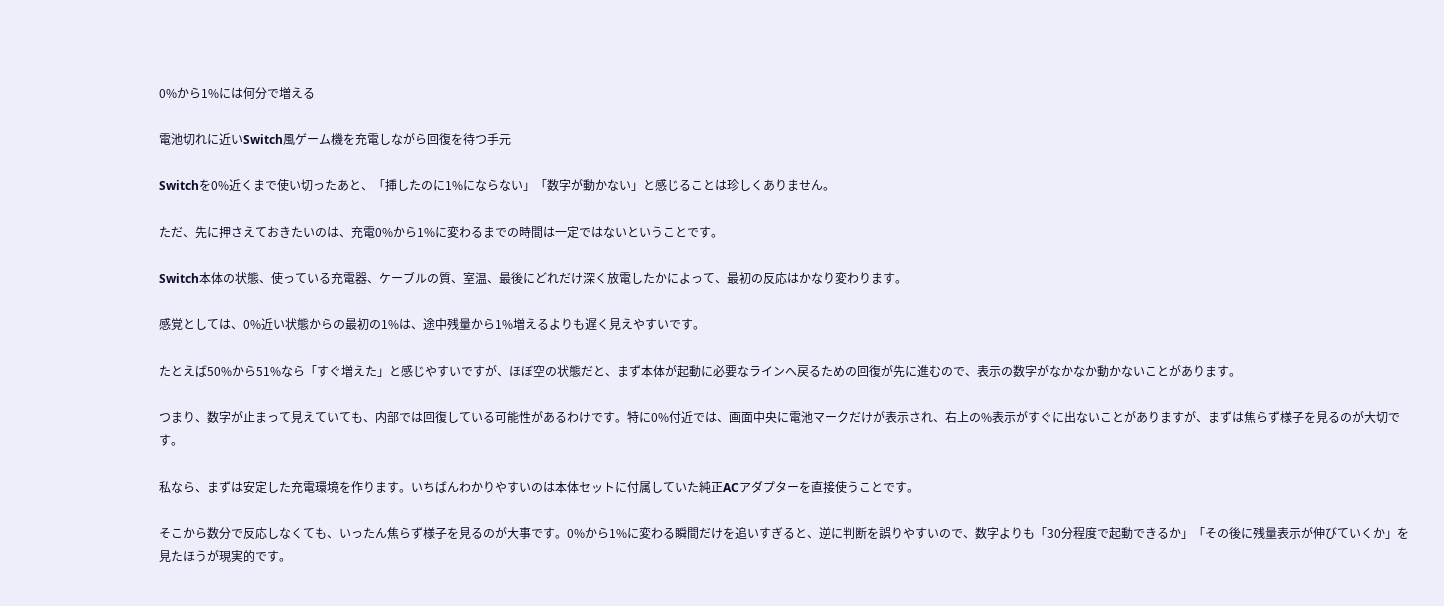0%から1%には何分で増える

電池切れに近いSwitch風ゲーム機を充電しながら回復を待つ手元

Switchを0%近くまで使い切ったあと、「挿したのに1%にならない」「数字が動かない」と感じることは珍しくありません。

ただ、先に押さえておきたいのは、充電0%から1%に変わるまでの時間は一定ではないということです。

Switch本体の状態、使っている充電器、ケーブルの質、室温、最後にどれだけ深く放電したかによって、最初の反応はかなり変わります。

感覚としては、0%近い状態からの最初の1%は、途中残量から1%増えるよりも遅く見えやすいです。

たとえば50%から51%なら「すぐ増えた」と感じやすいですが、ほぼ空の状態だと、まず本体が起動に必要なラインへ戻るための回復が先に進むので、表示の数字がなかなか動かないことがあります。

つまり、数字が止まって見えていても、内部では回復している可能性があるわけです。特に0%付近では、画面中央に電池マークだけが表示され、右上の%表示がすぐに出ないことがありますが、まずは焦らず様子を見るのが大切です。

私なら、まずは安定した充電環境を作ります。いちばんわかりやすいのは本体セットに付属していた純正ACアダプターを直接使うことです。

そこから数分で反応しなくても、いったん焦らず様子を見るのが大事です。0%から1%に変わる瞬間だけを追いすぎると、逆に判断を誤りやすいので、数字よりも「30分程度で起動できるか」「その後に残量表示が伸びていくか」を見たほうが現実的です。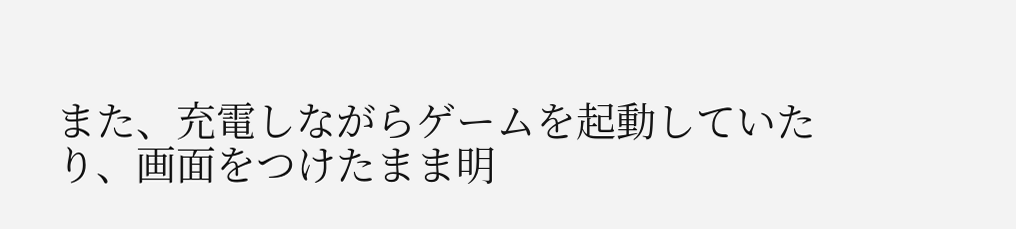また、充電しながらゲームを起動していたり、画面をつけたまま明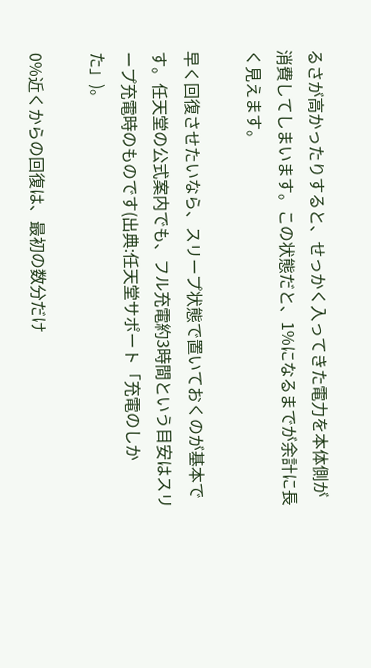るさが高かったりすると、せっかく入ってきた電力を本体側が消費してしまいます。この状態だと、1%になるまでが余計に長く見えます。

早く回復させたいなら、スリープ状態で置いておくのが基本です。任天堂の公式案内でも、フル充電約3時間という目安はスリープ充電時のものです(出典:任天堂サポート「充電のしかた」)。

0%近くからの回復は、最初の数分だけ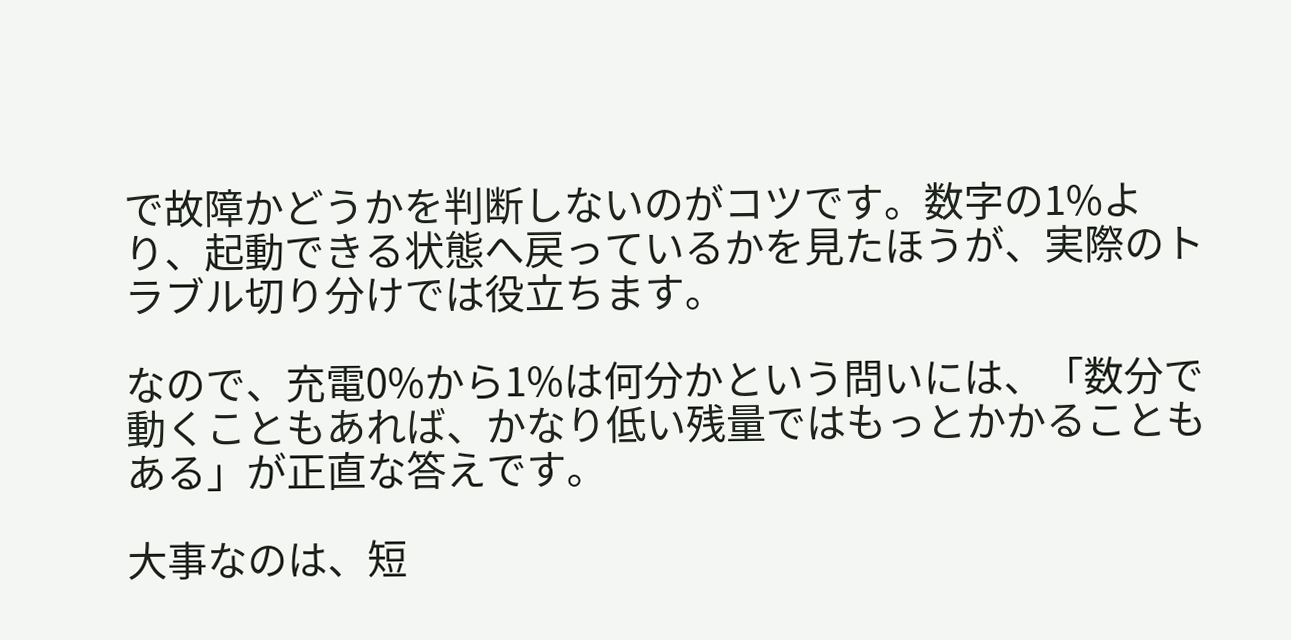で故障かどうかを判断しないのがコツです。数字の1%より、起動できる状態へ戻っているかを見たほうが、実際のトラブル切り分けでは役立ちます。

なので、充電0%から1%は何分かという問いには、「数分で動くこともあれば、かなり低い残量ではもっとかかることもある」が正直な答えです。

大事なのは、短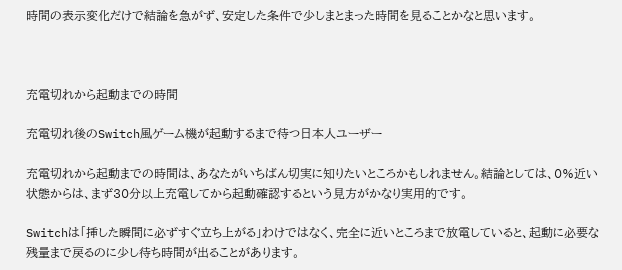時間の表示変化だけで結論を急がず、安定した条件で少しまとまった時間を見ることかなと思います。



充電切れから起動までの時間

充電切れ後のSwitch風ゲーム機が起動するまで待つ日本人ユーザー

充電切れから起動までの時間は、あなたがいちばん切実に知りたいところかもしれません。結論としては、0%近い状態からは、まず30分以上充電してから起動確認するという見方がかなり実用的です。

Switchは「挿した瞬間に必ずすぐ立ち上がる」わけではなく、完全に近いところまで放電していると、起動に必要な残量まで戻るのに少し待ち時間が出ることがあります。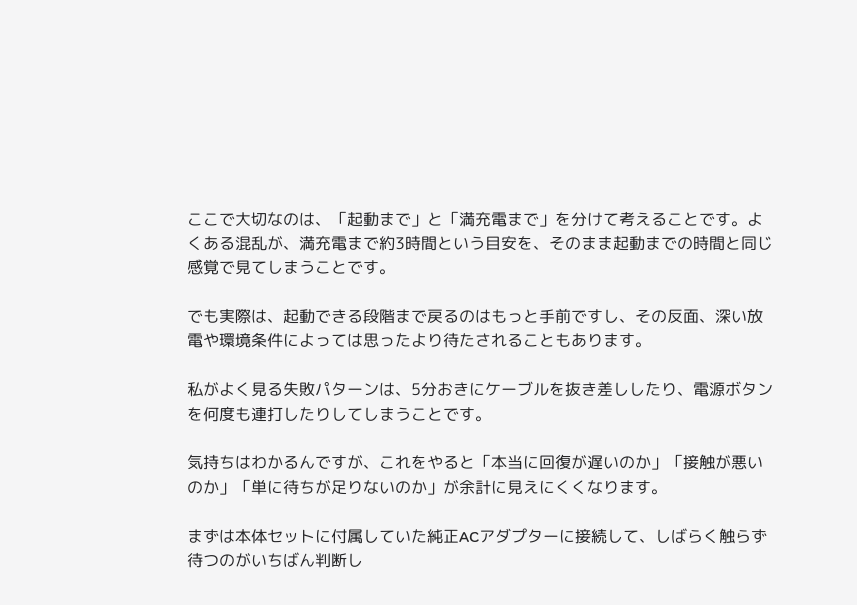ここで大切なのは、「起動まで」と「満充電まで」を分けて考えることです。よくある混乱が、満充電まで約3時間という目安を、そのまま起動までの時間と同じ感覚で見てしまうことです。

でも実際は、起動できる段階まで戻るのはもっと手前ですし、その反面、深い放電や環境条件によっては思ったより待たされることもあります。

私がよく見る失敗パターンは、5分おきにケーブルを抜き差ししたり、電源ボタンを何度も連打したりしてしまうことです。

気持ちはわかるんですが、これをやると「本当に回復が遅いのか」「接触が悪いのか」「単に待ちが足りないのか」が余計に見えにくくなります。

まずは本体セットに付属していた純正ACアダプターに接続して、しばらく触らず待つのがいちばん判断し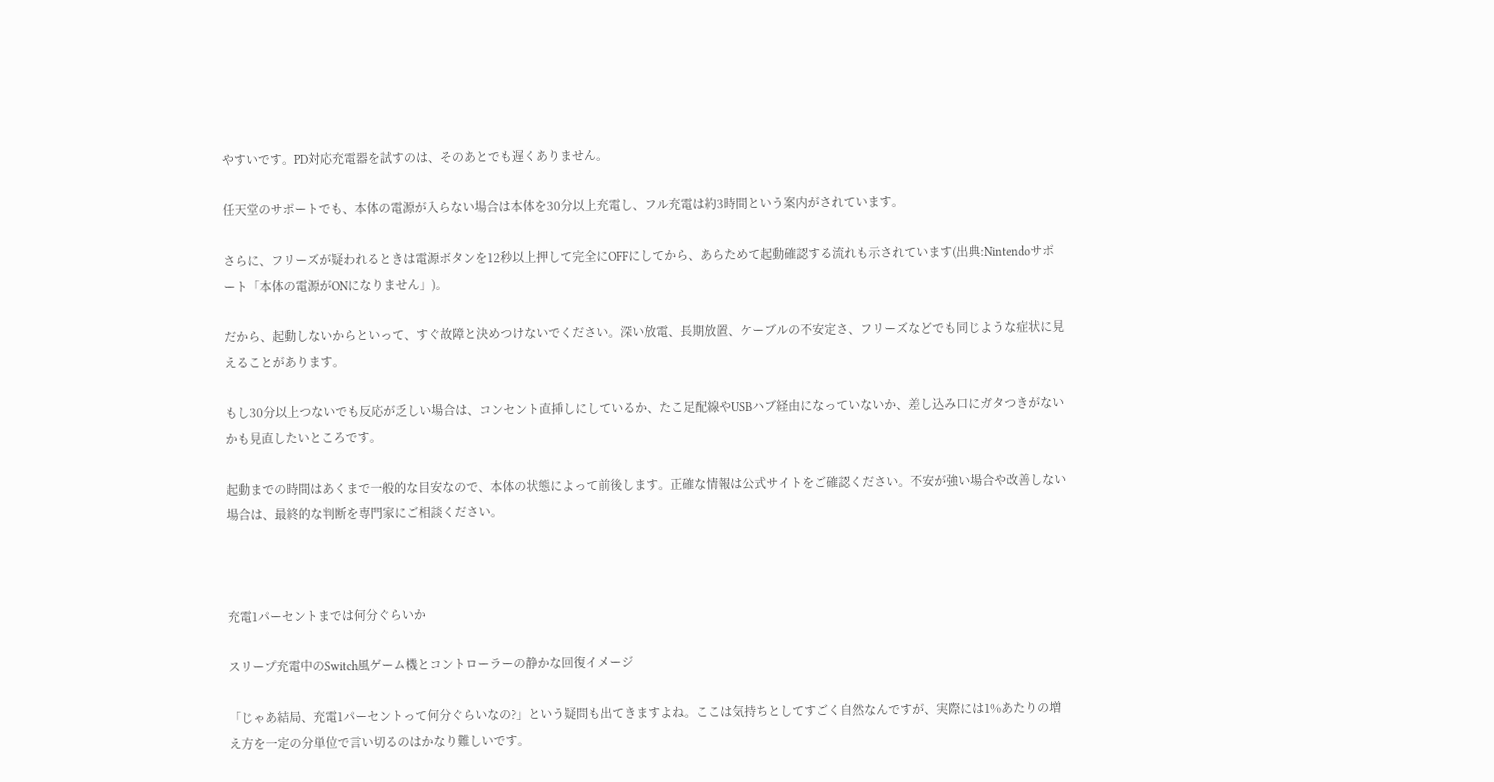やすいです。PD対応充電器を試すのは、そのあとでも遅くありません。

任天堂のサポートでも、本体の電源が入らない場合は本体を30分以上充電し、フル充電は約3時間という案内がされています。

さらに、フリーズが疑われるときは電源ボタンを12秒以上押して完全にOFFにしてから、あらためて起動確認する流れも示されています(出典:Nintendoサポート「本体の電源がONになりません」)。

だから、起動しないからといって、すぐ故障と決めつけないでください。深い放電、長期放置、ケーブルの不安定さ、フリーズなどでも同じような症状に見えることがあります。

もし30分以上つないでも反応が乏しい場合は、コンセント直挿しにしているか、たこ足配線やUSBハブ経由になっていないか、差し込み口にガタつきがないかも見直したいところです。

起動までの時間はあくまで一般的な目安なので、本体の状態によって前後します。正確な情報は公式サイトをご確認ください。不安が強い場合や改善しない場合は、最終的な判断を専門家にご相談ください。



充電1パーセントまでは何分ぐらいか

スリープ充電中のSwitch風ゲーム機とコントローラーの静かな回復イメージ

「じゃあ結局、充電1パーセントって何分ぐらいなの?」という疑問も出てきますよね。ここは気持ちとしてすごく自然なんですが、実際には1%あたりの増え方を一定の分単位で言い切るのはかなり難しいです。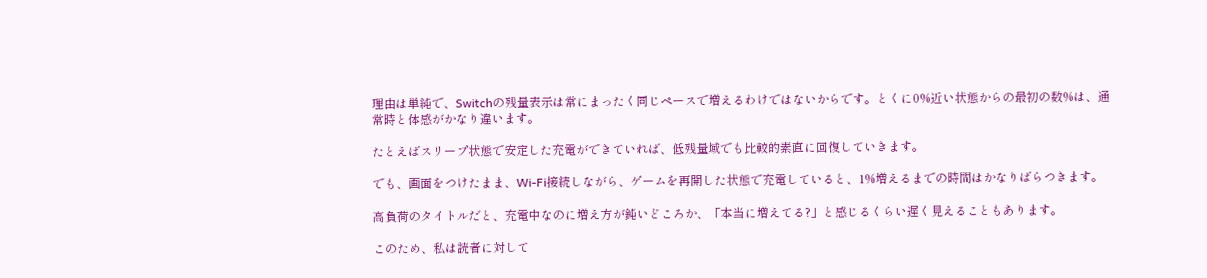理由は単純で、Switchの残量表示は常にまったく同じペースで増えるわけではないからです。とくに0%近い状態からの最初の数%は、通常時と体感がかなり違います。

たとえばスリープ状態で安定した充電ができていれば、低残量域でも比較的素直に回復していきます。

でも、画面をつけたまま、Wi-Fi接続しながら、ゲームを再開した状態で充電していると、1%増えるまでの時間はかなりばらつきます。

高負荷のタイトルだと、充電中なのに増え方が鈍いどころか、「本当に増えてる?」と感じるくらい遅く見えることもあります。

このため、私は読者に対して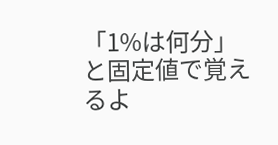「1%は何分」と固定値で覚えるよ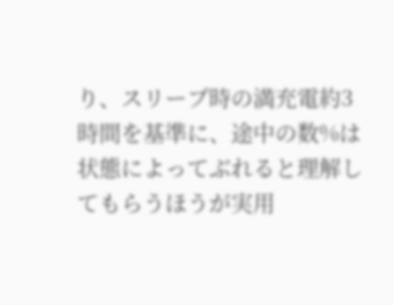り、スリープ時の満充電約3時間を基準に、途中の数%は状態によってぶれると理解してもらうほうが実用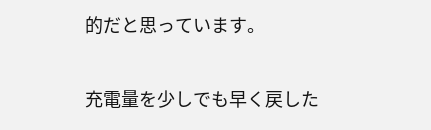的だと思っています。

充電量を少しでも早く戻した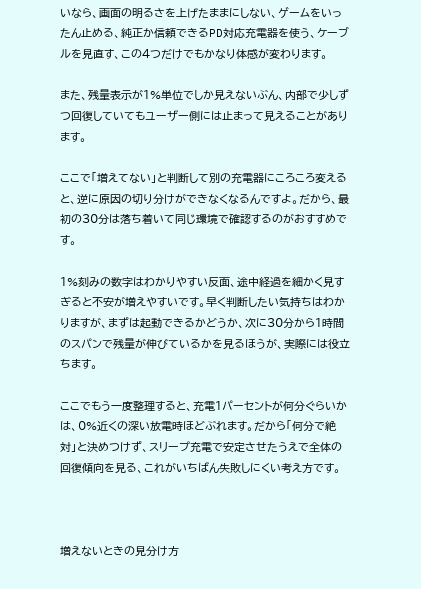いなら、画面の明るさを上げたままにしない、ゲームをいったん止める、純正か信頼できるPD対応充電器を使う、ケーブルを見直す、この4つだけでもかなり体感が変わります。

また、残量表示が1%単位でしか見えないぶん、内部で少しずつ回復していてもユーザー側には止まって見えることがあります。

ここで「増えてない」と判断して別の充電器にころころ変えると、逆に原因の切り分けができなくなるんですよ。だから、最初の30分は落ち着いて同じ環境で確認するのがおすすめです。

1%刻みの数字はわかりやすい反面、途中経過を細かく見すぎると不安が増えやすいです。早く判断したい気持ちはわかりますが、まずは起動できるかどうか、次に30分から1時間のスパンで残量が伸びているかを見るほうが、実際には役立ちます。

ここでもう一度整理すると、充電1パーセントが何分ぐらいかは、0%近くの深い放電時ほどぶれます。だから「何分で絶対」と決めつけず、スリープ充電で安定させたうえで全体の回復傾向を見る、これがいちばん失敗しにくい考え方です。



増えないときの見分け方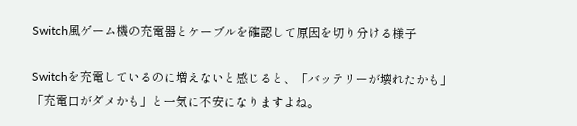Switch風ゲーム機の充電器とケーブルを確認して原因を切り分ける様子

Switchを充電しているのに増えないと感じると、「バッテリーが壊れたかも」「充電口がダメかも」と一気に不安になりますよね。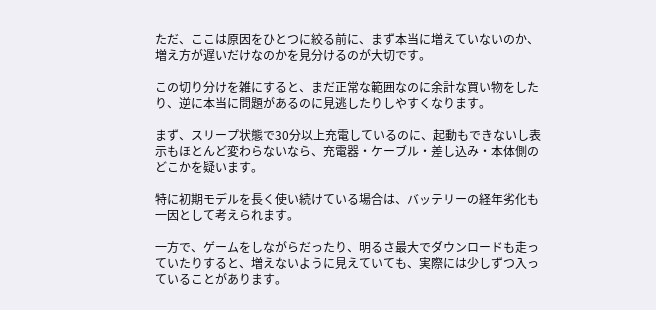ただ、ここは原因をひとつに絞る前に、まず本当に増えていないのか、増え方が遅いだけなのかを見分けるのが大切です。

この切り分けを雑にすると、まだ正常な範囲なのに余計な買い物をしたり、逆に本当に問題があるのに見逃したりしやすくなります。

まず、スリープ状態で30分以上充電しているのに、起動もできないし表示もほとんど変わらないなら、充電器・ケーブル・差し込み・本体側のどこかを疑います。

特に初期モデルを長く使い続けている場合は、バッテリーの経年劣化も一因として考えられます。

一方で、ゲームをしながらだったり、明るさ最大でダウンロードも走っていたりすると、増えないように見えていても、実際には少しずつ入っていることがあります。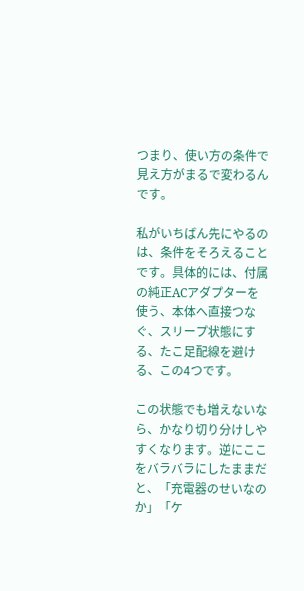つまり、使い方の条件で見え方がまるで変わるんです。

私がいちばん先にやるのは、条件をそろえることです。具体的には、付属の純正ACアダプターを使う、本体へ直接つなぐ、スリープ状態にする、たこ足配線を避ける、この4つです。

この状態でも増えないなら、かなり切り分けしやすくなります。逆にここをバラバラにしたままだと、「充電器のせいなのか」「ケ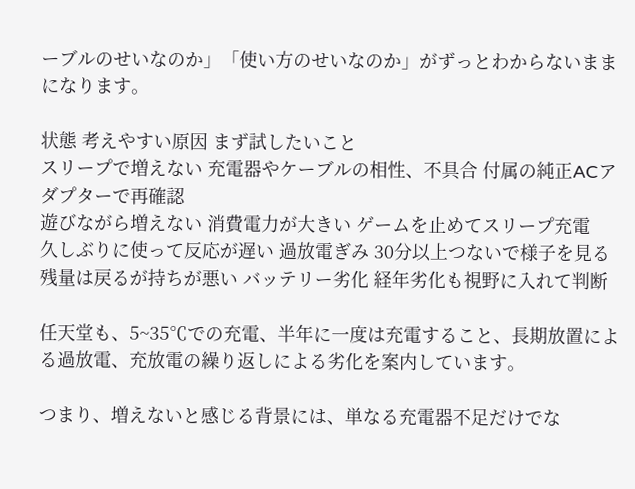ーブルのせいなのか」「使い方のせいなのか」がずっとわからないままになります。

状態 考えやすい原因 まず試したいこと
スリープで増えない 充電器やケーブルの相性、不具合 付属の純正ACアダプターで再確認
遊びながら増えない 消費電力が大きい ゲームを止めてスリープ充電
久しぶりに使って反応が遅い 過放電ぎみ 30分以上つないで様子を見る
残量は戻るが持ちが悪い バッテリー劣化 経年劣化も視野に入れて判断

任天堂も、5~35℃での充電、半年に一度は充電すること、長期放置による過放電、充放電の繰り返しによる劣化を案内しています。

つまり、増えないと感じる背景には、単なる充電器不足だけでな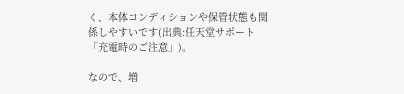く、本体コンディションや保管状態も関係しやすいです(出典:任天堂サポート「充電時のご注意」)。

なので、増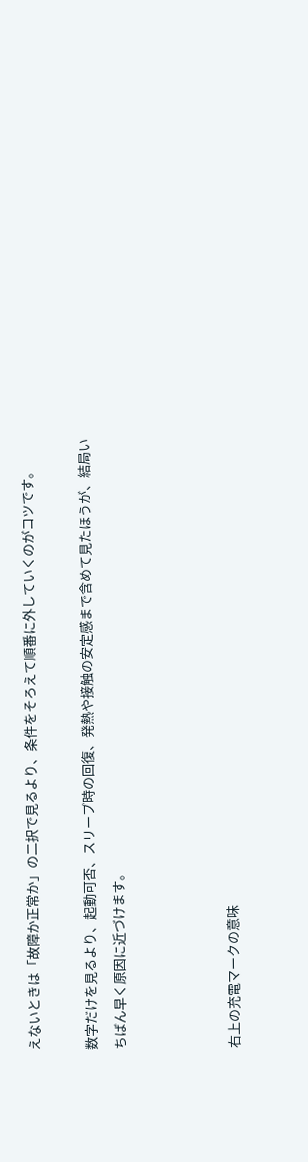えないときは「故障か正常か」の二択で見るより、条件をそろえて順番に外していくのがコツです。

数字だけを見るより、起動可否、スリープ時の回復、発熱や接触の安定感まで含めて見たほうが、結局いちばん早く原因に近づけます。



右上の充電マークの意味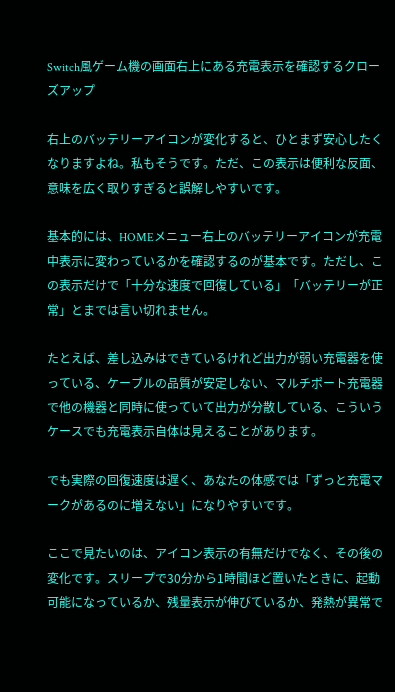Switch風ゲーム機の画面右上にある充電表示を確認するクローズアップ

右上のバッテリーアイコンが変化すると、ひとまず安心したくなりますよね。私もそうです。ただ、この表示は便利な反面、意味を広く取りすぎると誤解しやすいです。

基本的には、HOMEメニュー右上のバッテリーアイコンが充電中表示に変わっているかを確認するのが基本です。ただし、この表示だけで「十分な速度で回復している」「バッテリーが正常」とまでは言い切れません。

たとえば、差し込みはできているけれど出力が弱い充電器を使っている、ケーブルの品質が安定しない、マルチポート充電器で他の機器と同時に使っていて出力が分散している、こういうケースでも充電表示自体は見えることがあります。

でも実際の回復速度は遅く、あなたの体感では「ずっと充電マークがあるのに増えない」になりやすいです。

ここで見たいのは、アイコン表示の有無だけでなく、その後の変化です。スリープで30分から1時間ほど置いたときに、起動可能になっているか、残量表示が伸びているか、発熱が異常で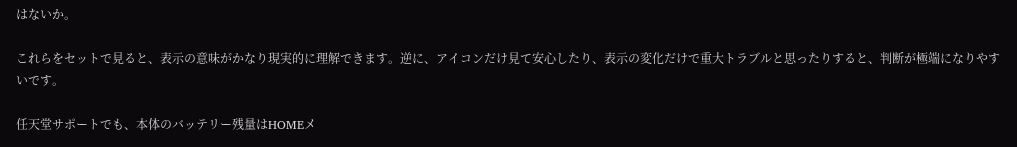はないか。

これらをセットで見ると、表示の意味がかなり現実的に理解できます。逆に、アイコンだけ見て安心したり、表示の変化だけで重大トラブルと思ったりすると、判断が極端になりやすいです。

任天堂サポートでも、本体のバッテリー残量はHOMEメ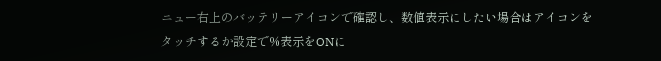ニュー右上のバッテリーアイコンで確認し、数値表示にしたい場合はアイコンをタッチするか設定で%表示をONに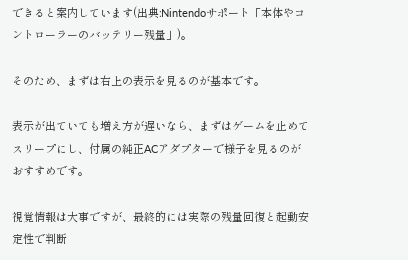できると案内しています(出典:Nintendoサポート「本体やコントローラーのバッテリー残量」)。

そのため、まずは右上の表示を見るのが基本です。

表示が出ていても増え方が遅いなら、まずはゲームを止めてスリープにし、付属の純正ACアダプターで様子を見るのがおすすめです。

視覚情報は大事ですが、最終的には実際の残量回復と起動安定性で判断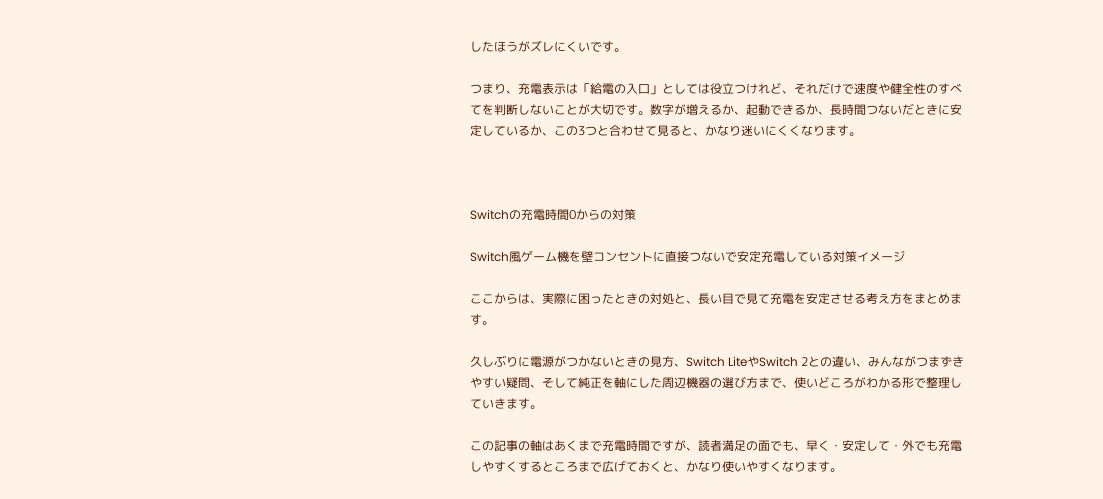したほうがズレにくいです。

つまり、充電表示は「給電の入口」としては役立つけれど、それだけで速度や健全性のすべてを判断しないことが大切です。数字が増えるか、起動できるか、長時間つないだときに安定しているか、この3つと合わせて見ると、かなり迷いにくくなります。



Switchの充電時間0からの対策

Switch風ゲーム機を壁コンセントに直接つないで安定充電している対策イメージ

ここからは、実際に困ったときの対処と、長い目で見て充電を安定させる考え方をまとめます。

久しぶりに電源がつかないときの見方、Switch LiteやSwitch 2との違い、みんながつまずきやすい疑問、そして純正を軸にした周辺機器の選び方まで、使いどころがわかる形で整理していきます。

この記事の軸はあくまで充電時間ですが、読者満足の面でも、早く・安定して・外でも充電しやすくするところまで広げておくと、かなり使いやすくなります。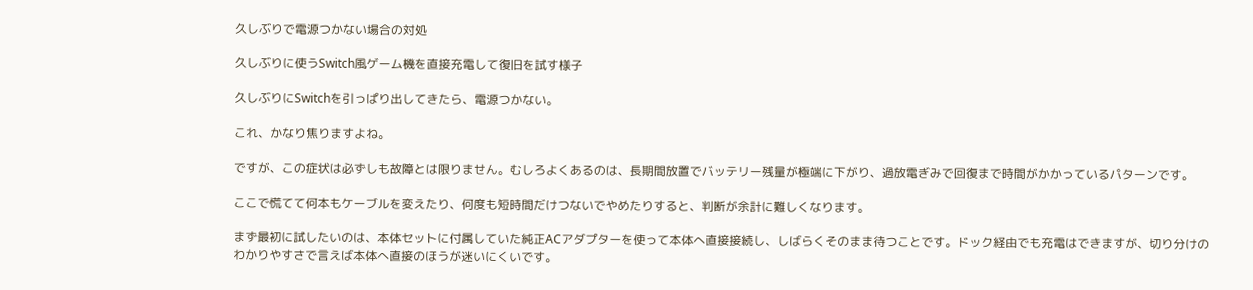久しぶりで電源つかない場合の対処

久しぶりに使うSwitch風ゲーム機を直接充電して復旧を試す様子

久しぶりにSwitchを引っぱり出してきたら、電源つかない。

これ、かなり焦りますよね。

ですが、この症状は必ずしも故障とは限りません。むしろよくあるのは、長期間放置でバッテリー残量が極端に下がり、過放電ぎみで回復まで時間がかかっているパターンです。

ここで慌てて何本もケーブルを変えたり、何度も短時間だけつないでやめたりすると、判断が余計に難しくなります。

まず最初に試したいのは、本体セットに付属していた純正ACアダプターを使って本体へ直接接続し、しばらくそのまま待つことです。ドック経由でも充電はできますが、切り分けのわかりやすさで言えば本体へ直接のほうが迷いにくいです。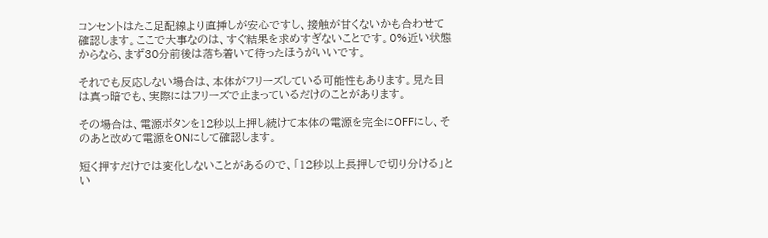コンセントはたこ足配線より直挿しが安心ですし、接触が甘くないかも合わせて確認します。ここで大事なのは、すぐ結果を求めすぎないことです。0%近い状態からなら、まず30分前後は落ち着いて待ったほうがいいです。

それでも反応しない場合は、本体がフリーズしている可能性もあります。見た目は真っ暗でも、実際にはフリーズで止まっているだけのことがあります。

その場合は、電源ボタンを12秒以上押し続けて本体の電源を完全にOFFにし、そのあと改めて電源をONにして確認します。

短く押すだけでは変化しないことがあるので、「12秒以上長押しで切り分ける」とい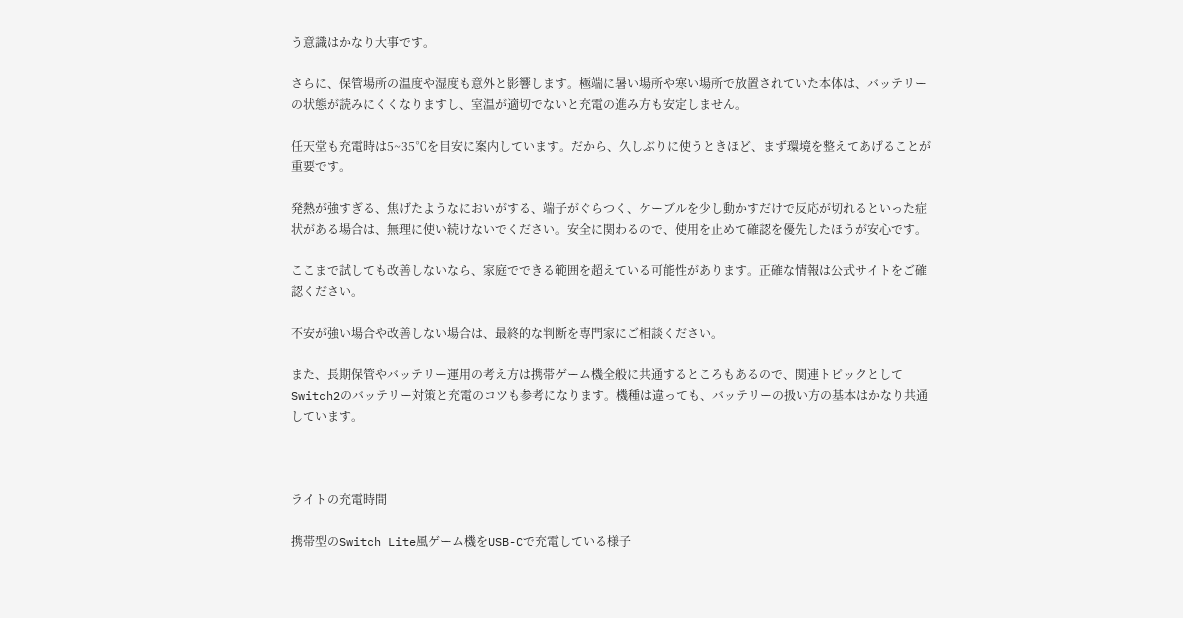う意識はかなり大事です。

さらに、保管場所の温度や湿度も意外と影響します。極端に暑い場所や寒い場所で放置されていた本体は、バッテリーの状態が読みにくくなりますし、室温が適切でないと充電の進み方も安定しません。

任天堂も充電時は5~35℃を目安に案内しています。だから、久しぶりに使うときほど、まず環境を整えてあげることが重要です。

発熱が強すぎる、焦げたようなにおいがする、端子がぐらつく、ケーブルを少し動かすだけで反応が切れるといった症状がある場合は、無理に使い続けないでください。安全に関わるので、使用を止めて確認を優先したほうが安心です。

ここまで試しても改善しないなら、家庭でできる範囲を超えている可能性があります。正確な情報は公式サイトをご確認ください。

不安が強い場合や改善しない場合は、最終的な判断を専門家にご相談ください。

また、長期保管やバッテリー運用の考え方は携帯ゲーム機全般に共通するところもあるので、関連トピックとしてSwitch2のバッテリー対策と充電のコツも参考になります。機種は違っても、バッテリーの扱い方の基本はかなり共通しています。



ライトの充電時間

携帯型のSwitch Lite風ゲーム機をUSB-Cで充電している様子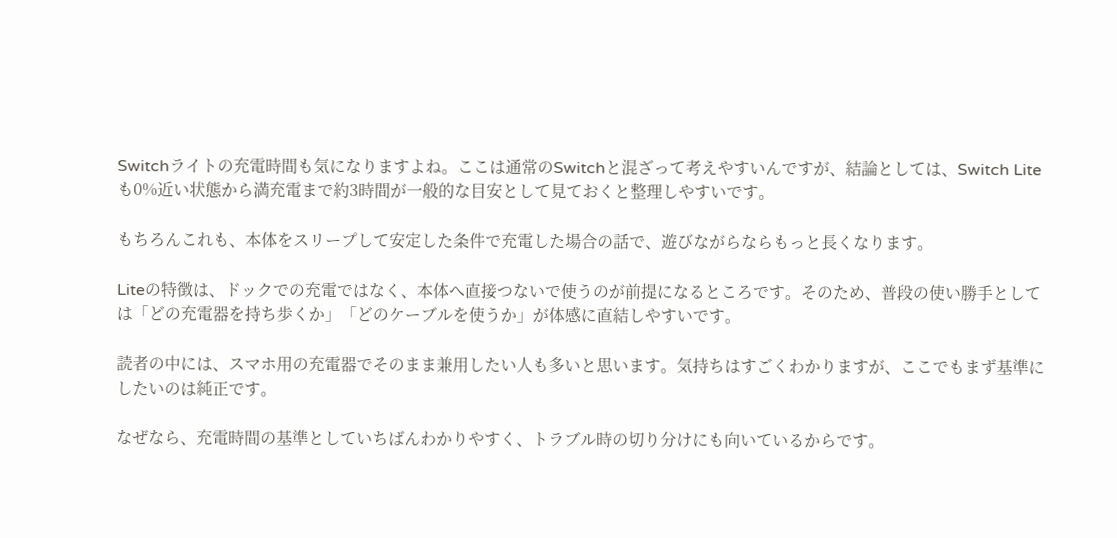Switchライトの充電時間も気になりますよね。ここは通常のSwitchと混ざって考えやすいんですが、結論としては、Switch Liteも0%近い状態から満充電まで約3時間が一般的な目安として見ておくと整理しやすいです。

もちろんこれも、本体をスリープして安定した条件で充電した場合の話で、遊びながらならもっと長くなります。

Liteの特徴は、ドックでの充電ではなく、本体へ直接つないで使うのが前提になるところです。そのため、普段の使い勝手としては「どの充電器を持ち歩くか」「どのケーブルを使うか」が体感に直結しやすいです。

読者の中には、スマホ用の充電器でそのまま兼用したい人も多いと思います。気持ちはすごくわかりますが、ここでもまず基準にしたいのは純正です。

なぜなら、充電時間の基準としていちばんわかりやすく、トラブル時の切り分けにも向いているからです。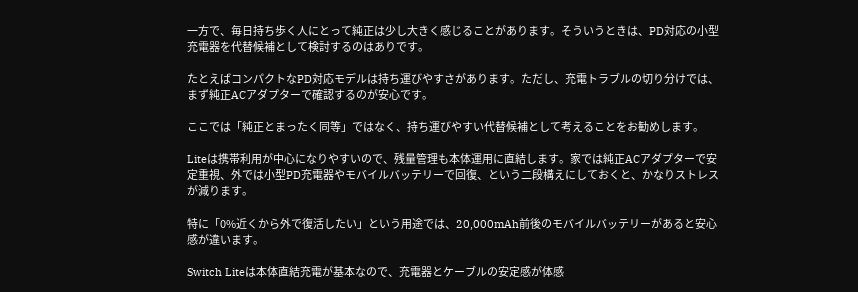一方で、毎日持ち歩く人にとって純正は少し大きく感じることがあります。そういうときは、PD対応の小型充電器を代替候補として検討するのはありです。

たとえばコンパクトなPD対応モデルは持ち運びやすさがあります。ただし、充電トラブルの切り分けでは、まず純正ACアダプターで確認するのが安心です。

ここでは「純正とまったく同等」ではなく、持ち運びやすい代替候補として考えることをお勧めします。

Liteは携帯利用が中心になりやすいので、残量管理も本体運用に直結します。家では純正ACアダプターで安定重視、外では小型PD充電器やモバイルバッテリーで回復、という二段構えにしておくと、かなりストレスが減ります。

特に「0%近くから外で復活したい」という用途では、20,000mAh前後のモバイルバッテリーがあると安心感が違います。

Switch Liteは本体直結充電が基本なので、充電器とケーブルの安定感が体感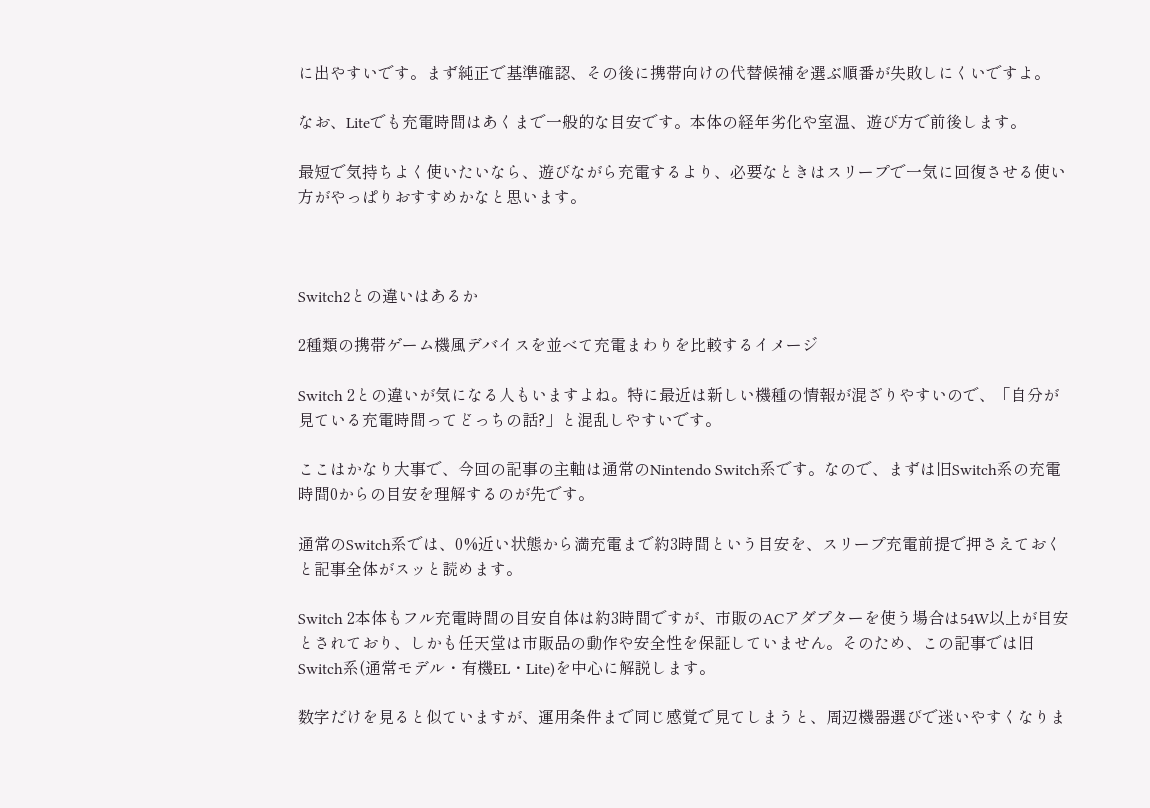に出やすいです。まず純正で基準確認、その後に携帯向けの代替候補を選ぶ順番が失敗しにくいですよ。

なお、Liteでも充電時間はあくまで一般的な目安です。本体の経年劣化や室温、遊び方で前後します。

最短で気持ちよく使いたいなら、遊びながら充電するより、必要なときはスリープで一気に回復させる使い方がやっぱりおすすめかなと思います。



Switch2との違いはあるか

2種類の携帯ゲーム機風デバイスを並べて充電まわりを比較するイメージ

Switch 2との違いが気になる人もいますよね。特に最近は新しい機種の情報が混ざりやすいので、「自分が見ている充電時間ってどっちの話?」と混乱しやすいです。

ここはかなり大事で、今回の記事の主軸は通常のNintendo Switch系です。なので、まずは旧Switch系の充電時間0からの目安を理解するのが先です。

通常のSwitch系では、0%近い状態から満充電まで約3時間という目安を、スリープ充電前提で押さえておくと記事全体がスッと読めます。

Switch 2本体もフル充電時間の目安自体は約3時間ですが、市販のACアダプターを使う場合は54W以上が目安とされており、しかも任天堂は市販品の動作や安全性を保証していません。そのため、この記事では旧Switch系(通常モデル・有機EL・Lite)を中心に解説します。

数字だけを見ると似ていますが、運用条件まで同じ感覚で見てしまうと、周辺機器選びで迷いやすくなりま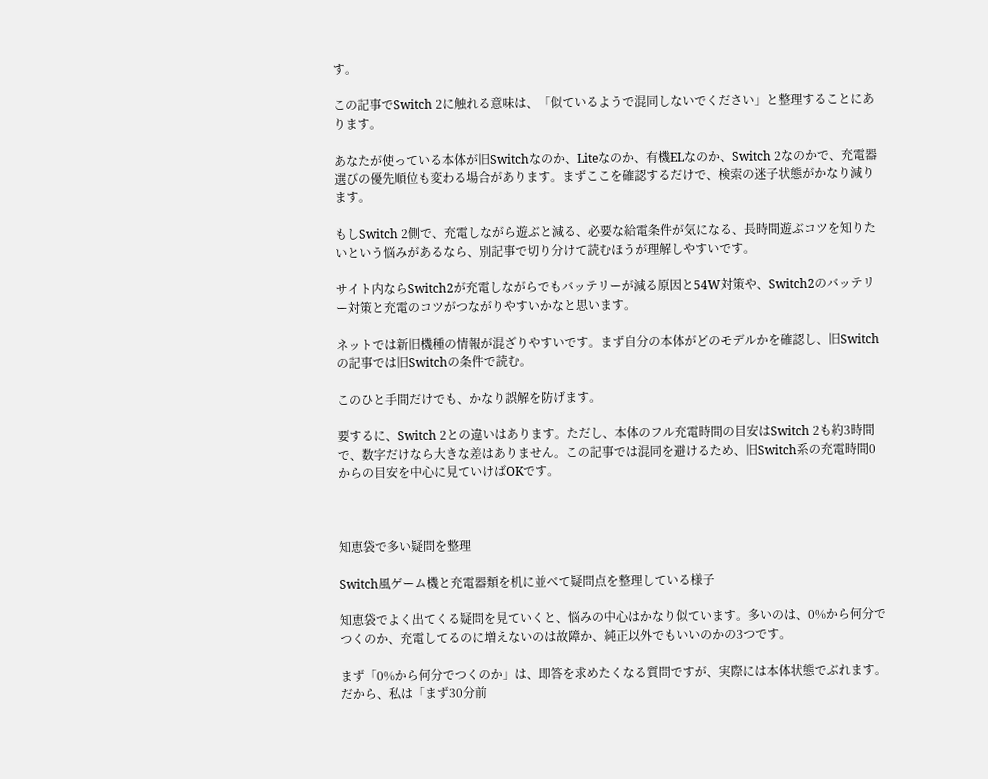す。

この記事でSwitch 2に触れる意味は、「似ているようで混同しないでください」と整理することにあります。

あなたが使っている本体が旧Switchなのか、Liteなのか、有機ELなのか、Switch 2なのかで、充電器選びの優先順位も変わる場合があります。まずここを確認するだけで、検索の迷子状態がかなり減ります。

もしSwitch 2側で、充電しながら遊ぶと減る、必要な給電条件が気になる、長時間遊ぶコツを知りたいという悩みがあるなら、別記事で切り分けて読むほうが理解しやすいです。

サイト内ならSwitch2が充電しながらでもバッテリーが減る原因と54W対策や、Switch2のバッテリー対策と充電のコツがつながりやすいかなと思います。

ネットでは新旧機種の情報が混ざりやすいです。まず自分の本体がどのモデルかを確認し、旧Switchの記事では旧Switchの条件で読む。

このひと手間だけでも、かなり誤解を防げます。

要するに、Switch 2との違いはあります。ただし、本体のフル充電時間の目安はSwitch 2も約3時間で、数字だけなら大きな差はありません。この記事では混同を避けるため、旧Switch系の充電時間0からの目安を中心に見ていけばOKです。



知恵袋で多い疑問を整理

Switch風ゲーム機と充電器類を机に並べて疑問点を整理している様子

知恵袋でよく出てくる疑問を見ていくと、悩みの中心はかなり似ています。多いのは、0%から何分でつくのか、充電してるのに増えないのは故障か、純正以外でもいいのかの3つです。

まず「0%から何分でつくのか」は、即答を求めたくなる質問ですが、実際には本体状態でぶれます。だから、私は「まず30分前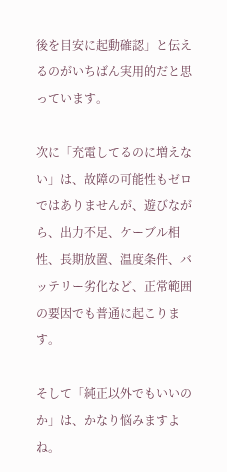後を目安に起動確認」と伝えるのがいちばん実用的だと思っています。

次に「充電してるのに増えない」は、故障の可能性もゼロではありませんが、遊びながら、出力不足、ケーブル相性、長期放置、温度条件、バッテリー劣化など、正常範囲の要因でも普通に起こります。

そして「純正以外でもいいのか」は、かなり悩みますよね。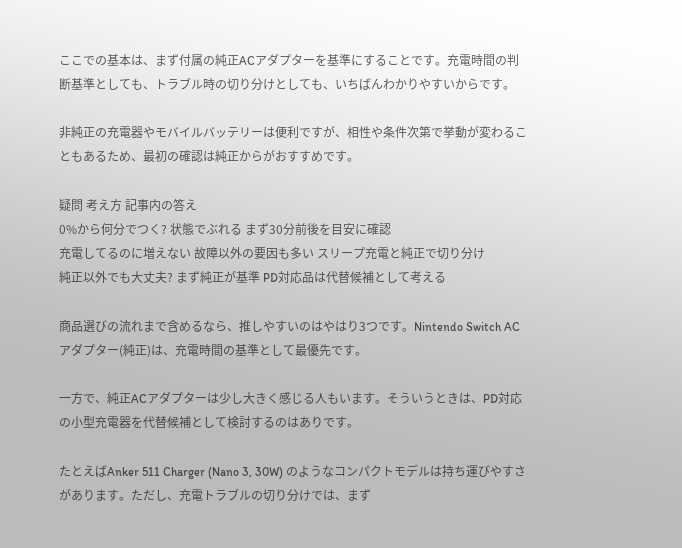ここでの基本は、まず付属の純正ACアダプターを基準にすることです。充電時間の判断基準としても、トラブル時の切り分けとしても、いちばんわかりやすいからです。

非純正の充電器やモバイルバッテリーは便利ですが、相性や条件次第で挙動が変わることもあるため、最初の確認は純正からがおすすめです。

疑問 考え方 記事内の答え
0%から何分でつく? 状態でぶれる まず30分前後を目安に確認
充電してるのに増えない 故障以外の要因も多い スリープ充電と純正で切り分け
純正以外でも大丈夫? まず純正が基準 PD対応品は代替候補として考える

商品選びの流れまで含めるなら、推しやすいのはやはり3つです。Nintendo Switch ACアダプター(純正)は、充電時間の基準として最優先です。

一方で、純正ACアダプターは少し大きく感じる人もいます。そういうときは、PD対応の小型充電器を代替候補として検討するのはありです。

たとえばAnker 511 Charger (Nano 3, 30W) のようなコンパクトモデルは持ち運びやすさがあります。ただし、充電トラブルの切り分けでは、まず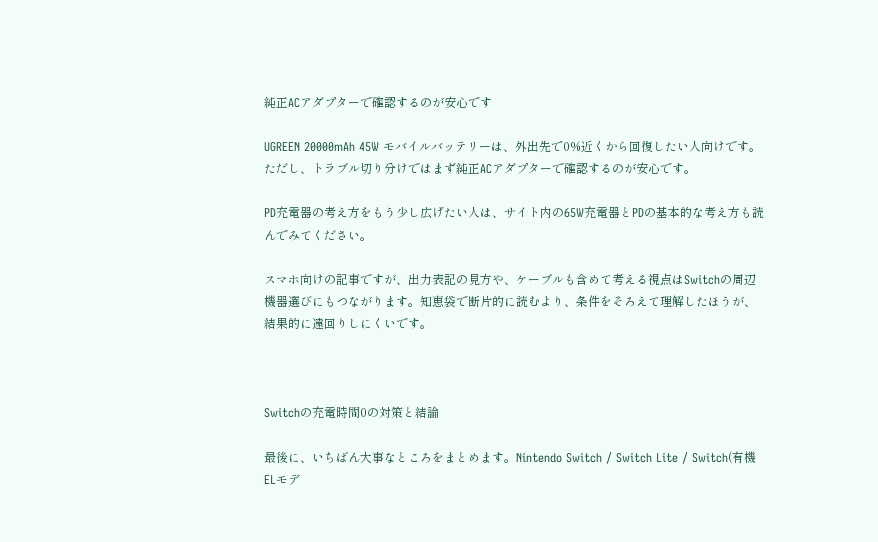純正ACアダプターで確認するのが安心です

UGREEN 20000mAh 45W モバイルバッテリーは、外出先で0%近くから回復したい人向けです。ただし、トラブル切り分けではまず純正ACアダプターで確認するのが安心です。

PD充電器の考え方をもう少し広げたい人は、サイト内の65W充電器とPDの基本的な考え方も読んでみてください。

スマホ向けの記事ですが、出力表記の見方や、ケーブルも含めて考える視点はSwitchの周辺機器選びにもつながります。知恵袋で断片的に読むより、条件をそろえて理解したほうが、結果的に遠回りしにくいです。



Switchの充電時間0の対策と結論

最後に、いちばん大事なところをまとめます。Nintendo Switch / Switch Lite / Switch(有機ELモデ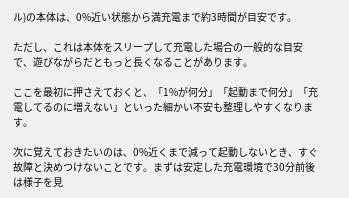ル)の本体は、0%近い状態から満充電まで約3時間が目安です。

ただし、これは本体をスリープして充電した場合の一般的な目安で、遊びながらだともっと長くなることがあります。

ここを最初に押さえておくと、「1%が何分」「起動まで何分」「充電してるのに増えない」といった細かい不安も整理しやすくなります。

次に覚えておきたいのは、0%近くまで減って起動しないとき、すぐ故障と決めつけないことです。まずは安定した充電環境で30分前後は様子を見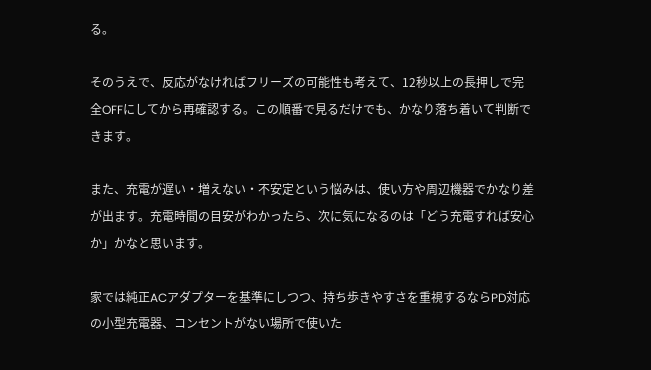る。

そのうえで、反応がなければフリーズの可能性も考えて、12秒以上の長押しで完全OFFにしてから再確認する。この順番で見るだけでも、かなり落ち着いて判断できます。

また、充電が遅い・増えない・不安定という悩みは、使い方や周辺機器でかなり差が出ます。充電時間の目安がわかったら、次に気になるのは「どう充電すれば安心か」かなと思います。

家では純正ACアダプターを基準にしつつ、持ち歩きやすさを重視するならPD対応の小型充電器、コンセントがない場所で使いた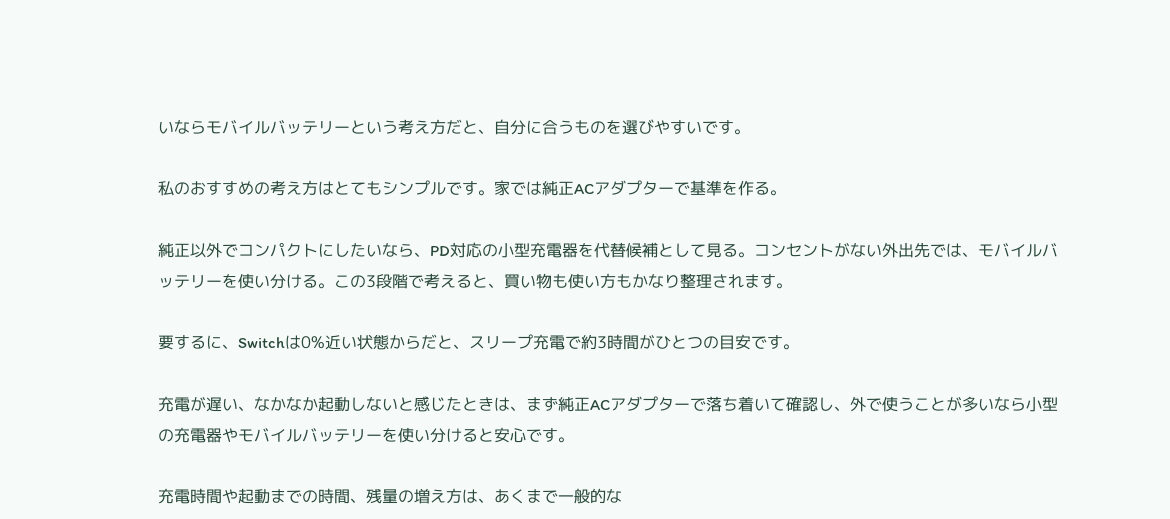いならモバイルバッテリーという考え方だと、自分に合うものを選びやすいです。

私のおすすめの考え方はとてもシンプルです。家では純正ACアダプターで基準を作る。

純正以外でコンパクトにしたいなら、PD対応の小型充電器を代替候補として見る。コンセントがない外出先では、モバイルバッテリーを使い分ける。この3段階で考えると、買い物も使い方もかなり整理されます。

要するに、Switchは0%近い状態からだと、スリープ充電で約3時間がひとつの目安です。

充電が遅い、なかなか起動しないと感じたときは、まず純正ACアダプターで落ち着いて確認し、外で使うことが多いなら小型の充電器やモバイルバッテリーを使い分けると安心です。

充電時間や起動までの時間、残量の増え方は、あくまで一般的な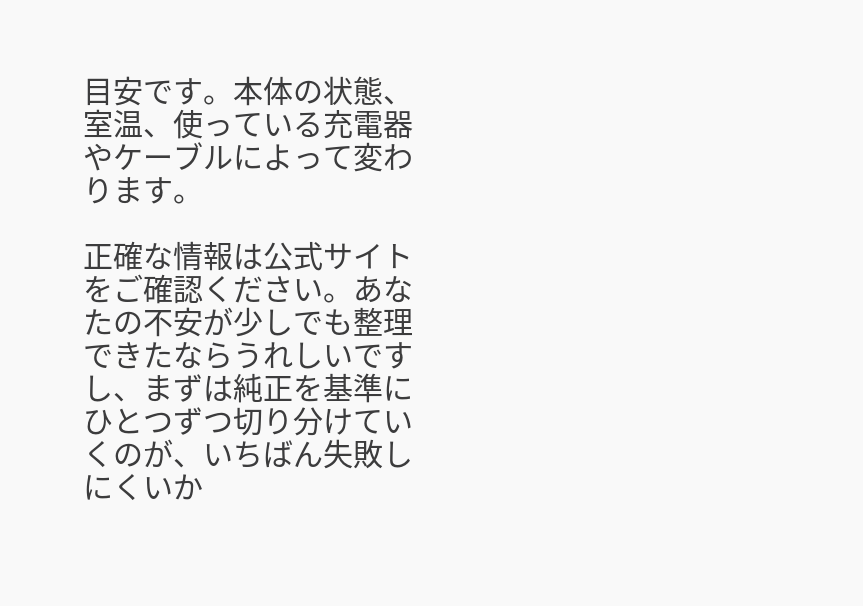目安です。本体の状態、室温、使っている充電器やケーブルによって変わります。

正確な情報は公式サイトをご確認ください。あなたの不安が少しでも整理できたならうれしいですし、まずは純正を基準にひとつずつ切り分けていくのが、いちばん失敗しにくいか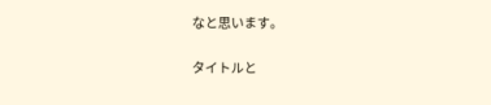なと思います。

タイトルと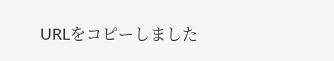URLをコピーしました